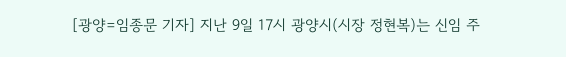[광양=임종문 기자] 지난 9일 17시 광양시(시장 정현복)는 신임 주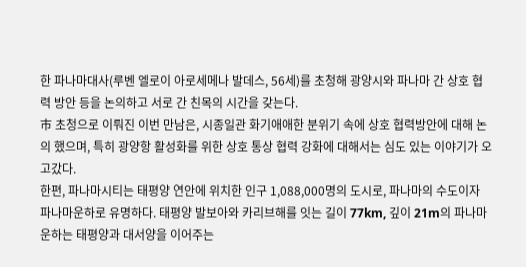한 파나마대사(루벤 엘로이 아로세메나 발데스, 56세)를 초청해 광양시와 파나마 간 상호 협력 방안 등을 논의하고 서로 간 친목의 시간을 갖는다.
市 초청으로 이뤄진 이번 만남은, 시종일관 화기애애한 분위기 속에 상호 협력방안에 대해 논의 했으며, 특히 광양항 활성화를 위한 상호 통상 협력 강화에 대해서는 심도 있는 이야기가 오고갔다.
한편, 파나마시티는 태평양 연안에 위치한 인구 1,088,000명의 도시로, 파나마의 수도이자 파나마운하로 유명하다. 태평양 발보아와 카리브해를 잇는 길이 77km, 깊이 21m의 파나마 운하는 태평양과 대서양을 이어주는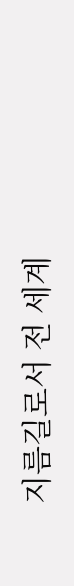지름길로서 전 세계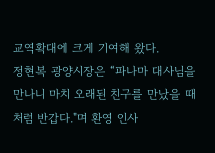교역확대에 크게 기여해 왔다.
정현복 광양시장은 “파나마 대사님을 만나니 마치 오래된 친구를 만났을 때처럼 반갑다."며 환영 인사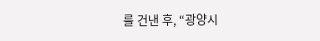를 건낸 후, “광양시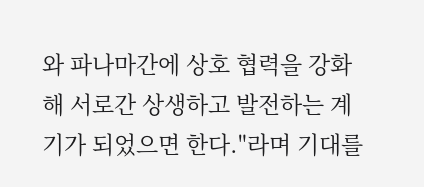와 파나마간에 상호 협력을 강화해 서로간 상생하고 발전하는 계기가 되었으면 한다."라며 기대를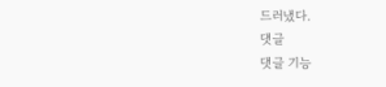드러냈다.
댓글
댓글 기능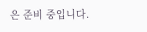은 준비 중입니다.